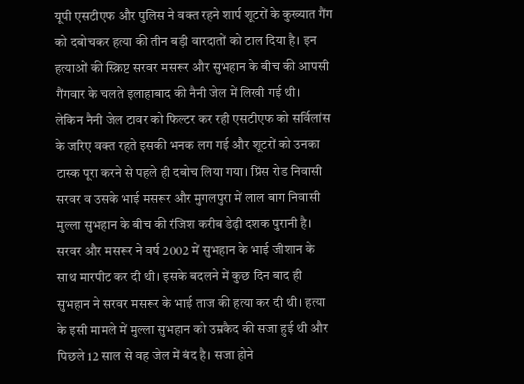यूपी एसटीएफ और पुलिस ने वक्त रहने शार्प शूटरों के कुख्यात गैंग को दबोचकर हत्या की तीन बड़ी वारदातों को टाल दिया है। इन हत्याओं की स्क्रिप्ट सरवर मसरूर और सुभहान के बीच की आपसी गैंगवार के चलते इलाहाबाद की नैनी जेल में लिखी गई थी।
लेकिन नैनी जेल टावर को फिल्टर कर रही एसटीएफ को सर्विलांस के जरिए वक्त रहते इसकी भनक लग गई और शूटरों को उनका टास्क पूरा करने से पहले ही दबोच लिया गया। प्रिंस रोड निवासी सरवर व उसके भाई मसरूर और मुगलपुरा में लाल बाग निवासी मुल्ला सुभहान के बीच की रंजिश करीब डेढ़ी दशक पुरानी है।
सरवर और मसरूर ने वर्ष 2002 में सुभहान के भाई जीशान के साथ मारपीट कर दी थी। इसके बदलने में कुछ दिन बाद ही सुभहान ने सरवर मसरूर के भाई ताज की हत्या कर दी थी। हत्या के इसी मामले में मुल्ला सुभहान को उम्रकैद की सजा हुई थी और पिछले 12 साल से वह जेल में बंद है। सजा होने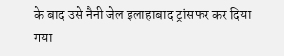के बाद उसे नैनी जेल इलाहाबाद ट्रांसफर कर दिया गया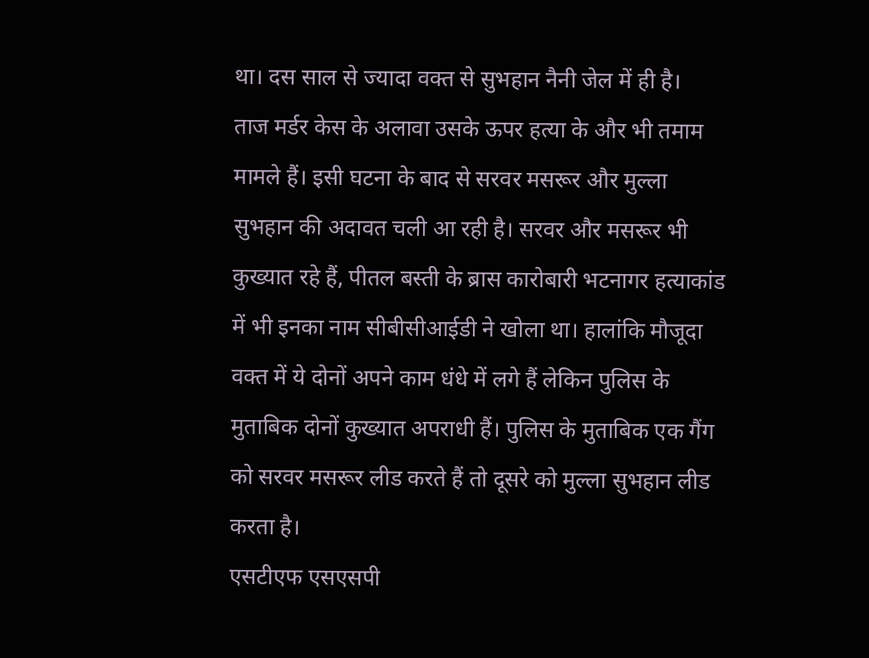था। दस साल से ज्यादा वक्त से सुभहान नैनी जेल में ही है।
ताज मर्डर केस के अलावा उसके ऊपर हत्या के और भी तमाम मामले हैं। इसी घटना के बाद से सरवर मसरूर और मुल्ला सुभहान की अदावत चली आ रही है। सरवर और मसरूर भी कुख्यात रहे हैं, पीतल बस्ती के ब्रास कारोबारी भटनागर हत्याकांड में भी इनका नाम सीबीसीआईडी ने खोला था। हालांकि मौजूदा वक्त में ये दोनों अपने काम धंधे में लगे हैं लेकिन पुलिस के मुताबिक दोनों कुख्यात अपराधी हैं। पुलिस के मुताबिक एक गैंग को सरवर मसरूर लीड करते हैं तो दूसरे को मुल्ला सुभहान लीड करता है।
एसटीएफ एसएसपी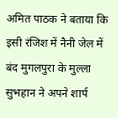अमित पाठक ने बताया कि इसी रंजिश में नैनी जेल में बंद मुगलपुरा के मुल्ला सुभहान ने अपने शार्प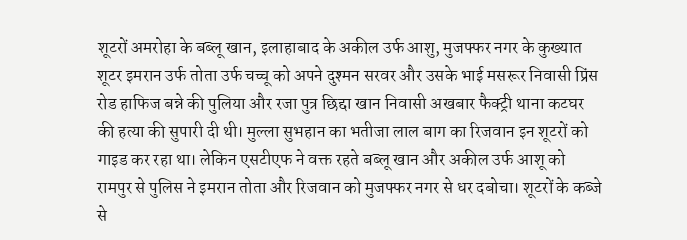शूटरों अमरोहा के बब्लू खान, इलाहाबाद के अकील उर्फ आशु, मुजफ्फर नगर के कुख्यात शूटर इमरान उर्फ तोता उर्फ चच्चू को अपने दुश्मन सरवर और उसके भाई मसरूर निवासी प्रिंस रोड हाफिज बन्ने की पुलिया और रजा पुत्र छिद्दा खान निवासी अखबार फैक्ट्री थाना कटघर की हत्या की सुपारी दी थी। मुल्ला सुभहान का भतीजा लाल बाग का रिजवान इन शूटरों को गाइड कर रहा था। लेकिन एसटीएफ ने वक्त रहते बब्लू खान और अकील उर्फ आशू को रामपुर से पुलिस ने इमरान तोता और रिजवान को मुजफ्फर नगर से धर दबोचा। शूटरों के कब्जे से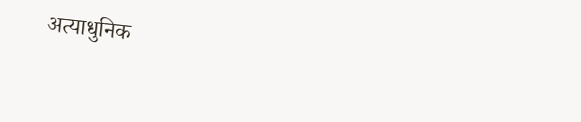अत्याधुनिक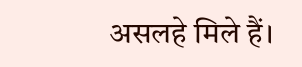असलहे मिले हैं।